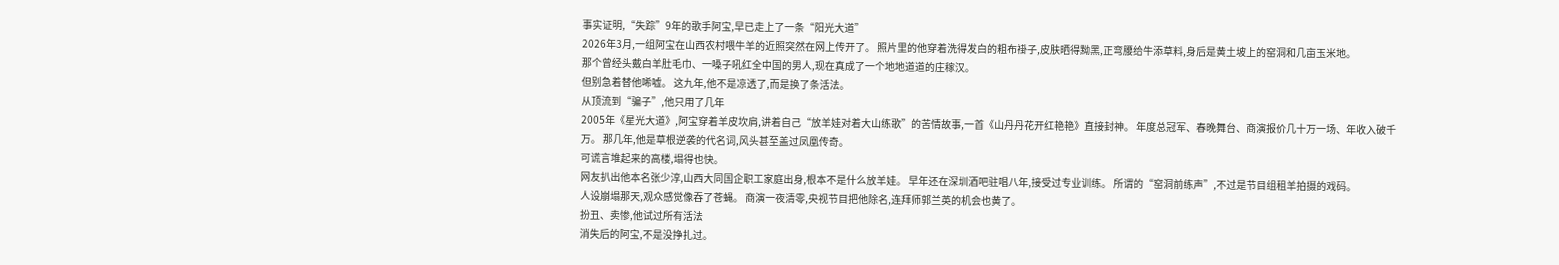事实证明,“失踪”9年的歌手阿宝,早已走上了一条“阳光大道”
2026年3月,一组阿宝在山西农村喂牛羊的近照突然在网上传开了。 照片里的他穿着洗得发白的粗布褂子,皮肤晒得黝黑,正弯腰给牛添草料,身后是黄土坡上的窑洞和几亩玉米地。
那个曾经头戴白羊肚毛巾、一嗓子吼红全中国的男人,现在真成了一个地地道道的庄稼汉。
但别急着替他唏嘘。 这九年,他不是凉透了,而是换了条活法。
从顶流到“骗子”,他只用了几年
2005年《星光大道》,阿宝穿着羊皮坎肩,讲着自己“放羊娃对着大山练歌”的苦情故事,一首《山丹丹花开红艳艳》直接封神。 年度总冠军、春晚舞台、商演报价几十万一场、年收入破千万。 那几年,他是草根逆袭的代名词,风头甚至盖过凤凰传奇。
可谎言堆起来的高楼,塌得也快。
网友扒出他本名张少淳,山西大同国企职工家庭出身,根本不是什么放羊娃。 早年还在深圳酒吧驻唱八年,接受过专业训练。 所谓的“窑洞前练声”,不过是节目组租羊拍摄的戏码。
人设崩塌那天,观众感觉像吞了苍蝇。 商演一夜清零,央视节目把他除名,连拜师郭兰英的机会也黄了。
扮丑、卖惨,他试过所有活法
消失后的阿宝,不是没挣扎过。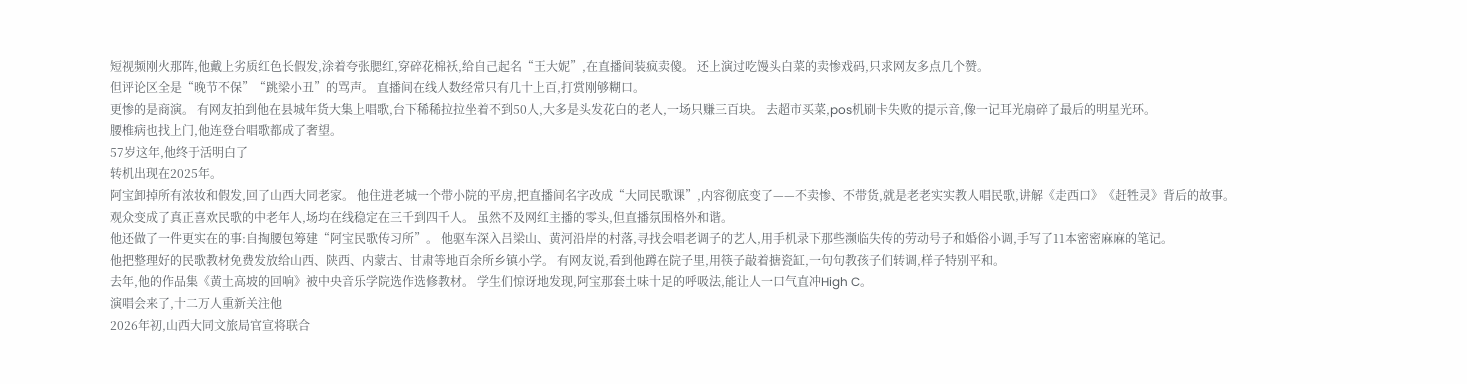短视频刚火那阵,他戴上劣质红色长假发,涂着夸张腮红,穿碎花棉袄,给自己起名“王大妮”,在直播间装疯卖傻。 还上演过吃馒头白菜的卖惨戏码,只求网友多点几个赞。
但评论区全是“晚节不保”“跳梁小丑”的骂声。 直播间在线人数经常只有几十上百,打赏刚够糊口。
更惨的是商演。 有网友拍到他在县城年货大集上唱歌,台下稀稀拉拉坐着不到50人,大多是头发花白的老人,一场只赚三百块。 去超市买菜,pos机刷卡失败的提示音,像一记耳光扇碎了最后的明星光环。
腰椎病也找上门,他连登台唱歌都成了奢望。
57岁这年,他终于活明白了
转机出现在2025年。
阿宝卸掉所有浓妆和假发,回了山西大同老家。 他住进老城一个带小院的平房,把直播间名字改成“大同民歌课”,内容彻底变了——不卖惨、不带货,就是老老实实教人唱民歌,讲解《走西口》《赶牲灵》背后的故事。
观众变成了真正喜欢民歌的中老年人,场均在线稳定在三千到四千人。 虽然不及网红主播的零头,但直播氛围格外和谐。
他还做了一件更实在的事:自掏腰包筹建“阿宝民歌传习所”。 他驱车深入吕梁山、黄河沿岸的村落,寻找会唱老调子的艺人,用手机录下那些濒临失传的劳动号子和婚俗小调,手写了11本密密麻麻的笔记。
他把整理好的民歌教材免费发放给山西、陕西、内蒙古、甘肃等地百余所乡镇小学。 有网友说,看到他蹲在院子里,用筷子敲着搪瓷缸,一句句教孩子们转调,样子特别平和。
去年,他的作品集《黄土高坡的回响》被中央音乐学院选作选修教材。 学生们惊讶地发现,阿宝那套土味十足的呼吸法,能让人一口气直冲High C。
演唱会来了,十二万人重新关注他
2026年初,山西大同文旅局官宣将联合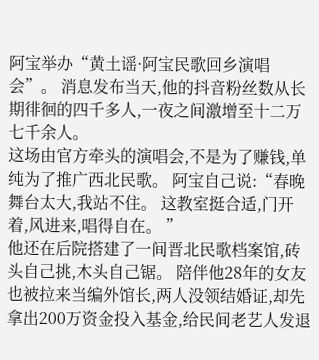阿宝举办“黄土谣·阿宝民歌回乡演唱会”。 消息发布当天,他的抖音粉丝数从长期徘徊的四千多人,一夜之间激增至十二万七千余人。
这场由官方牵头的演唱会,不是为了赚钱,单纯为了推广西北民歌。 阿宝自己说:“春晚舞台太大,我站不住。 这教室挺合适,门开着,风进来,唱得自在。 ”
他还在后院搭建了一间晋北民歌档案馆,砖头自己挑,木头自己锯。 陪伴他28年的女友也被拉来当编外馆长,两人没领结婚证,却先拿出200万资金投入基金,给民间老艺人发退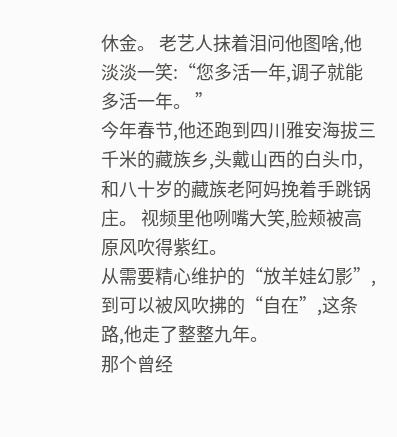休金。 老艺人抹着泪问他图啥,他淡淡一笑:“您多活一年,调子就能多活一年。 ”
今年春节,他还跑到四川雅安海拔三千米的藏族乡,头戴山西的白头巾,和八十岁的藏族老阿妈挽着手跳锅庄。 视频里他咧嘴大笑,脸颊被高原风吹得紫红。
从需要精心维护的“放羊娃幻影”,到可以被风吹拂的“自在”,这条路,他走了整整九年。
那个曾经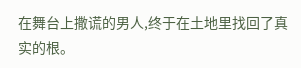在舞台上撒谎的男人,终于在土地里找回了真实的根。